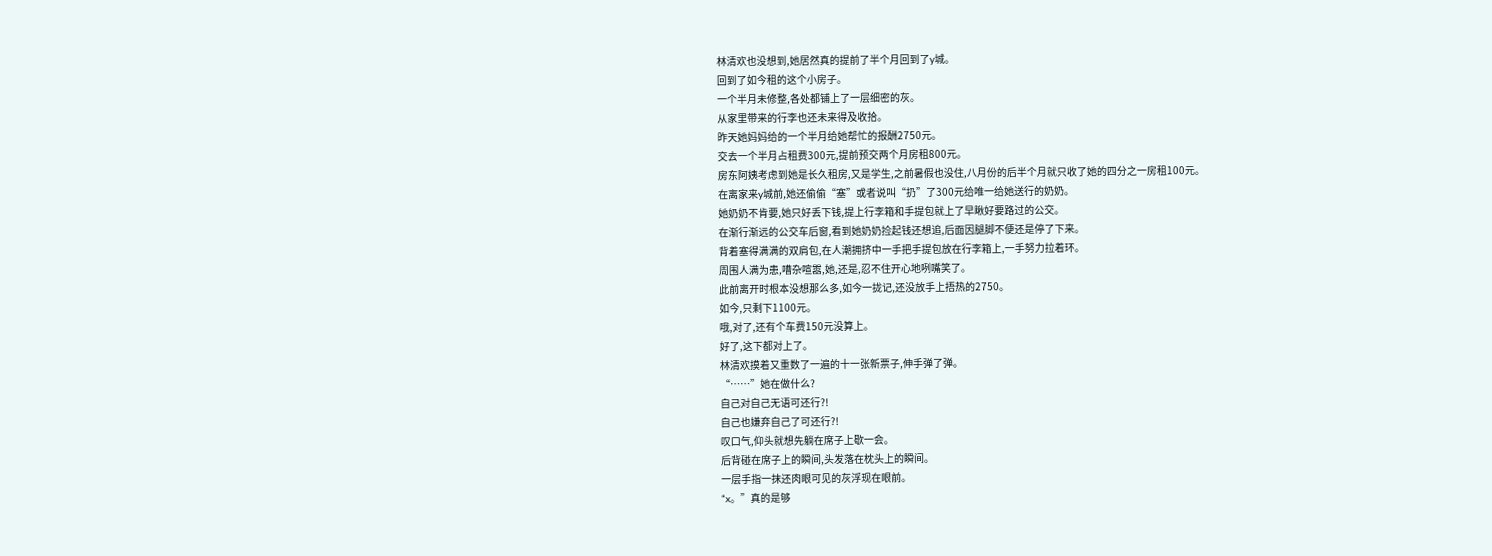林清欢也没想到,她居然真的提前了半个月回到了y城。
回到了如今租的这个小房子。
一个半月未修整,各处都铺上了一层细密的灰。
从家里带来的行李也还未来得及收拾。
昨天她妈妈给的一个半月给她帮忙的报酬2750元。
交去一个半月占租费300元,提前预交两个月房租800元。
房东阿姨考虑到她是长久租房,又是学生,之前暑假也没住,八月份的后半个月就只收了她的四分之一房租100元。
在离家来y城前,她还偷偷“塞”或者说叫“扔”了300元给唯一给她送行的奶奶。
她奶奶不肯要,她只好丢下钱,提上行李箱和手提包就上了早瞅好要路过的公交。
在渐行渐远的公交车后窗,看到她奶奶捡起钱还想追,后面因腿脚不便还是停了下来。
背着塞得满满的双肩包,在人潮拥挤中一手把手提包放在行李箱上,一手努力拉着环。
周围人满为患,嘈杂喧嚣,她,还是,忍不住开心地咧嘴笑了。
此前离开时根本没想那么多,如今一拢记,还没放手上捂热的2750。
如今,只剩下1100元。
哦,对了,还有个车费150元没算上。
好了,这下都对上了。
林清欢摸着又重数了一遍的十一张新票子,伸手弹了弹。
“……”她在做什么?
自己对自己无语可还行?!
自己也嫌弃自己了可还行?!
叹口气,仰头就想先躺在席子上歇一会。
后背碰在席子上的瞬间,头发落在枕头上的瞬间。
一层手指一抹还肉眼可见的灰浮现在眼前。
“x。”真的是够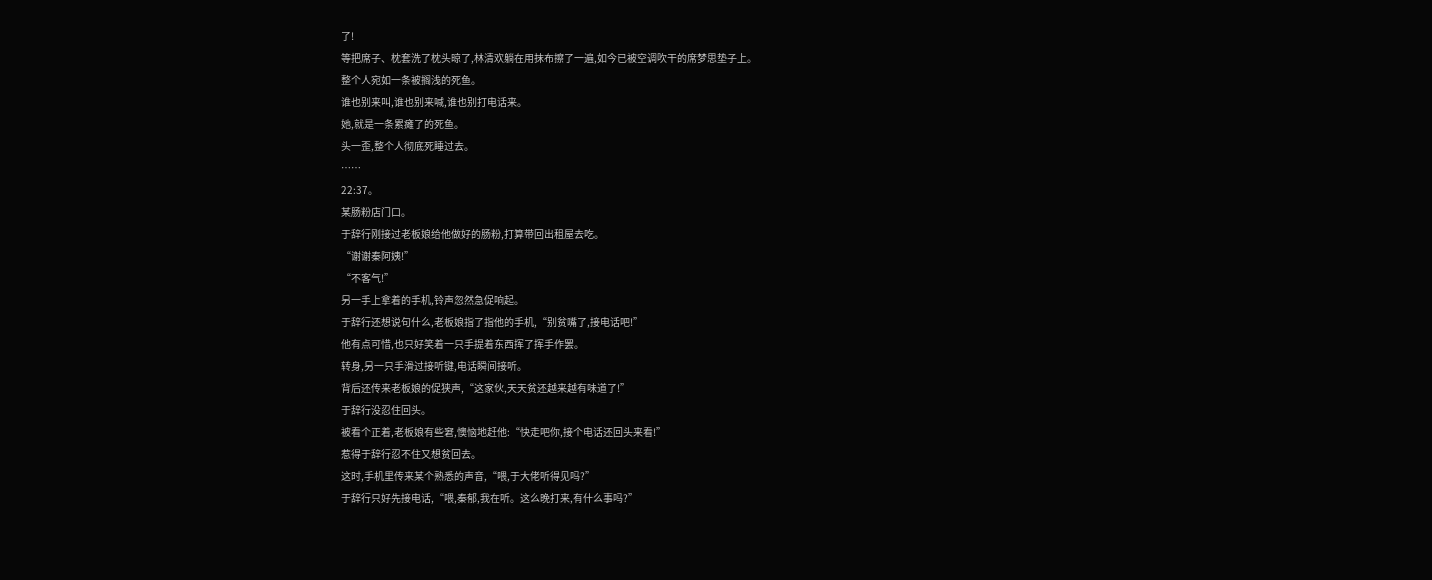了!
等把席子、枕套洗了枕头晾了,林清欢躺在用抹布擦了一遍,如今已被空调吹干的席梦思垫子上。
整个人宛如一条被搁浅的死鱼。
谁也别来叫,谁也别来喊,谁也别打电话来。
她,就是一条累瘫了的死鱼。
头一歪,整个人彻底死睡过去。
……
22:37。
某肠粉店门口。
于辞行刚接过老板娘给他做好的肠粉,打算带回出租屋去吃。
“谢谢秦阿姨!”
“不客气!”
另一手上拿着的手机,铃声忽然急促响起。
于辞行还想说句什么,老板娘指了指他的手机,“别贫嘴了,接电话吧!”
他有点可惜,也只好笑着一只手提着东西挥了挥手作罢。
转身,另一只手滑过接听键,电话瞬间接听。
背后还传来老板娘的促狭声,“这家伙,天天贫还越来越有味道了!”
于辞行没忍住回头。
被看个正着,老板娘有些窘,懊恼地赶他:“快走吧你,接个电话还回头来看!”
惹得于辞行忍不住又想贫回去。
这时,手机里传来某个熟悉的声音,“喂,于大佬听得见吗?”
于辞行只好先接电话,“喂,秦郁,我在听。这么晚打来,有什么事吗?”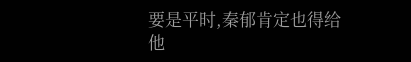要是平时,秦郁肯定也得给他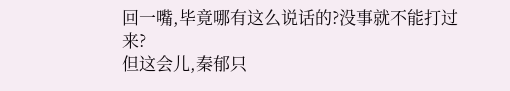回一嘴,毕竟哪有这么说话的?没事就不能打过来?
但这会儿,秦郁只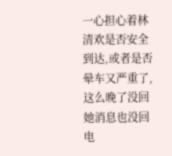一心担心着林清欢是否安全到达,或者是否晕车又严重了,这么晚了没回她消息也没回电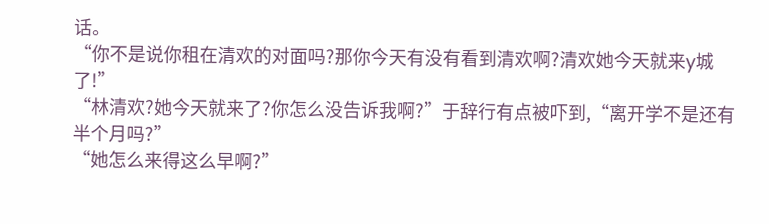话。
“你不是说你租在清欢的对面吗?那你今天有没有看到清欢啊?清欢她今天就来y城了!”
“林清欢?她今天就来了?你怎么没告诉我啊?”于辞行有点被吓到,“离开学不是还有半个月吗?”
“她怎么来得这么早啊?”